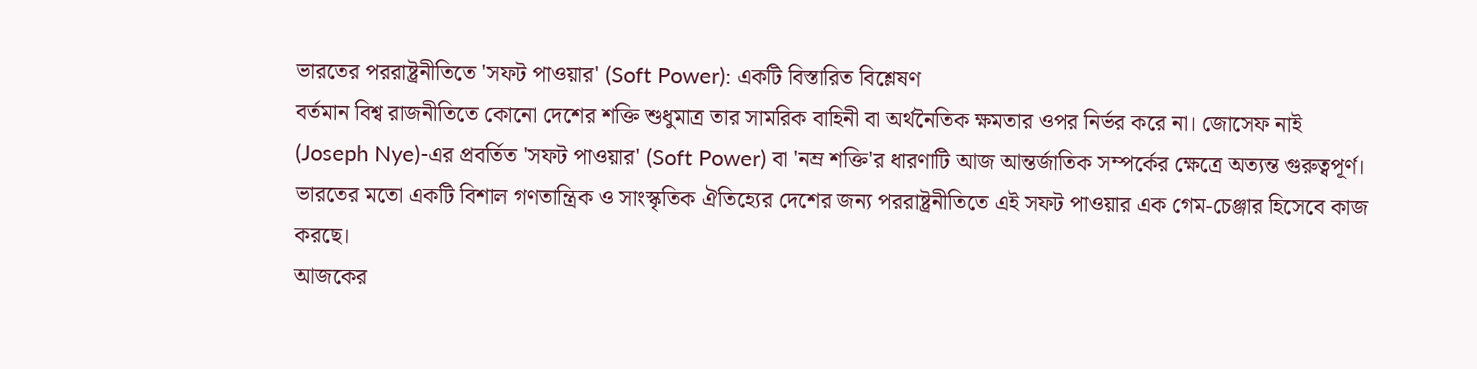ভারতের পররাষ্ট্রনীতিতে 'সফট পাওয়ার' (Soft Power): একটি বিস্তারিত বিশ্লেষণ
বর্তমান বিশ্ব রাজনীতিতে কোনো দেশের শক্তি শুধুমাত্র তার সামরিক বাহিনী বা অর্থনৈতিক ক্ষমতার ওপর নির্ভর করে না। জোসেফ নাই (Joseph Nye)-এর প্রবর্তিত 'সফট পাওয়ার' (Soft Power) বা 'নম্র শক্তি'র ধারণাটি আজ আন্তর্জাতিক সম্পর্কের ক্ষেত্রে অত্যন্ত গুরুত্বপূর্ণ। ভারতের মতো একটি বিশাল গণতান্ত্রিক ও সাংস্কৃতিক ঐতিহ্যের দেশের জন্য পররাষ্ট্রনীতিতে এই সফট পাওয়ার এক গেম-চেঞ্জার হিসেবে কাজ করছে।
আজকের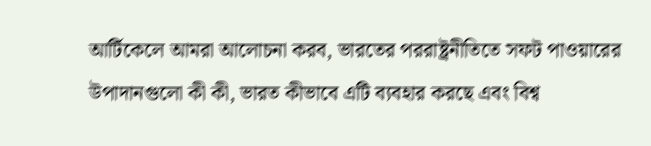আর্টিকেলে আমরা আলোচনা করব, ভারতের পররাষ্ট্রনীতিতে সফট পাওয়ারের উপাদানগুলো কী কী, ভারত কীভাবে এটি ব্যবহার করছে এবং বিশ্ব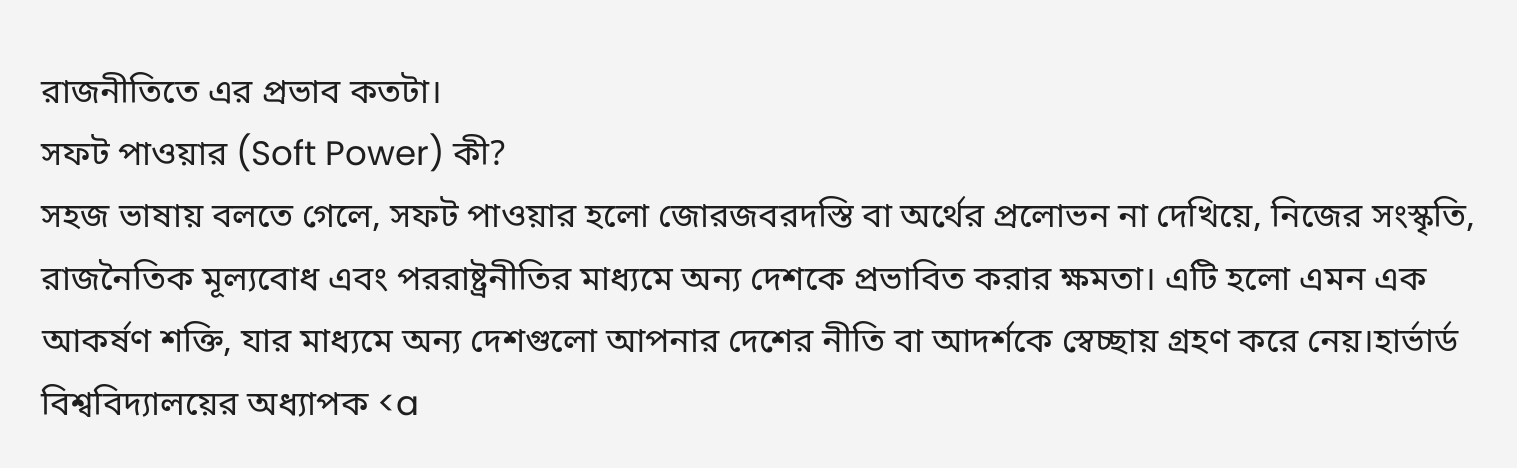রাজনীতিতে এর প্রভাব কতটা।
সফট পাওয়ার (Soft Power) কী?
সহজ ভাষায় বলতে গেলে, সফট পাওয়ার হলো জোরজবরদস্তি বা অর্থের প্রলোভন না দেখিয়ে, নিজের সংস্কৃতি, রাজনৈতিক মূল্যবোধ এবং পররাষ্ট্রনীতির মাধ্যমে অন্য দেশকে প্রভাবিত করার ক্ষমতা। এটি হলো এমন এক আকর্ষণ শক্তি, যার মাধ্যমে অন্য দেশগুলো আপনার দেশের নীতি বা আদর্শকে স্বেচ্ছায় গ্রহণ করে নেয়।হার্ভার্ড বিশ্ববিদ্যালয়ের অধ্যাপক <a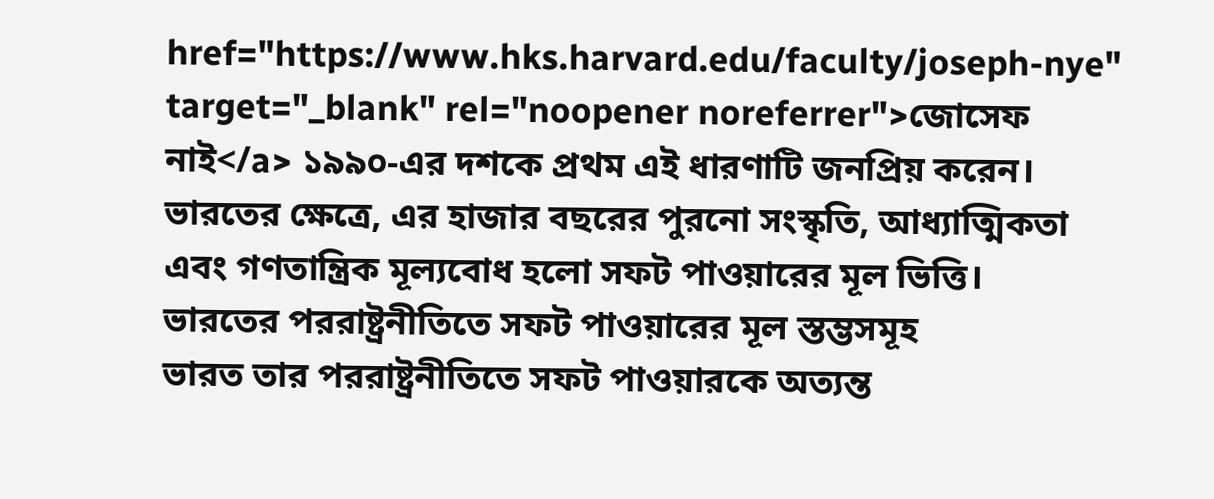href="https://www.hks.harvard.edu/faculty/joseph-nye" target="_blank" rel="noopener noreferrer">জোসেফ নাই</a> ১৯৯০-এর দশকে প্রথম এই ধারণাটি জনপ্রিয় করেন। ভারতের ক্ষেত্রে, এর হাজার বছরের পুরনো সংস্কৃতি, আধ্যাত্মিকতা এবং গণতান্ত্রিক মূল্যবোধ হলো সফট পাওয়ারের মূল ভিত্তি।
ভারতের পররাষ্ট্রনীতিতে সফট পাওয়ারের মূল স্তম্ভসমূহ
ভারত তার পররাষ্ট্রনীতিতে সফট পাওয়ারকে অত্যন্ত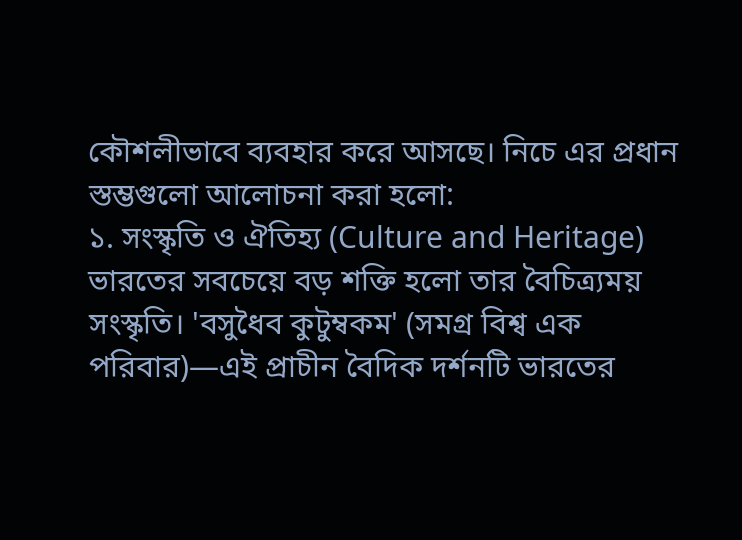কৌশলীভাবে ব্যবহার করে আসছে। নিচে এর প্রধান স্তম্ভগুলো আলোচনা করা হলো:
১. সংস্কৃতি ও ঐতিহ্য (Culture and Heritage)
ভারতের সবচেয়ে বড় শক্তি হলো তার বৈচিত্র্যময় সংস্কৃতি। 'বসুধৈব কুটুম্বকম' (সমগ্র বিশ্ব এক পরিবার)—এই প্রাচীন বৈদিক দর্শনটি ভারতের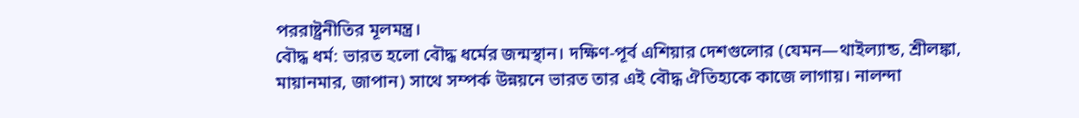পররাষ্ট্রনীতির মূলমন্ত্র।
বৌদ্ধ ধর্ম: ভারত হলো বৌদ্ধ ধর্মের জন্মস্থান। দক্ষিণ-পূর্ব এশিয়ার দেশগুলোর (যেমন—থাইল্যান্ড, শ্রীলঙ্কা, মায়ানমার, জাপান) সাথে সম্পর্ক উন্নয়নে ভারত তার এই বৌদ্ধ ঐতিহ্যকে কাজে লাগায়। নালন্দা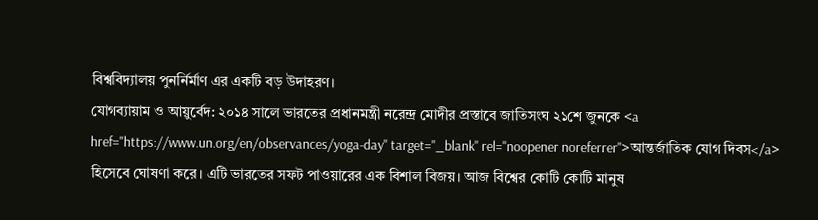বিশ্ববিদ্যালয় পুনর্নির্মাণ এর একটি বড় উদাহরণ।
যোগব্যায়াম ও আয়ুর্বেদ: ২০১৪ সালে ভারতের প্রধানমন্ত্রী নরেন্দ্র মোদীর প্রস্তাবে জাতিসংঘ ২১শে জুনকে <a href="https://www.un.org/en/observances/yoga-day" target="_blank" rel="noopener noreferrer">আন্তর্জাতিক যোগ দিবস</a> হিসেবে ঘোষণা করে। এটি ভারতের সফট পাওয়ারের এক বিশাল বিজয়। আজ বিশ্বের কোটি কোটি মানুষ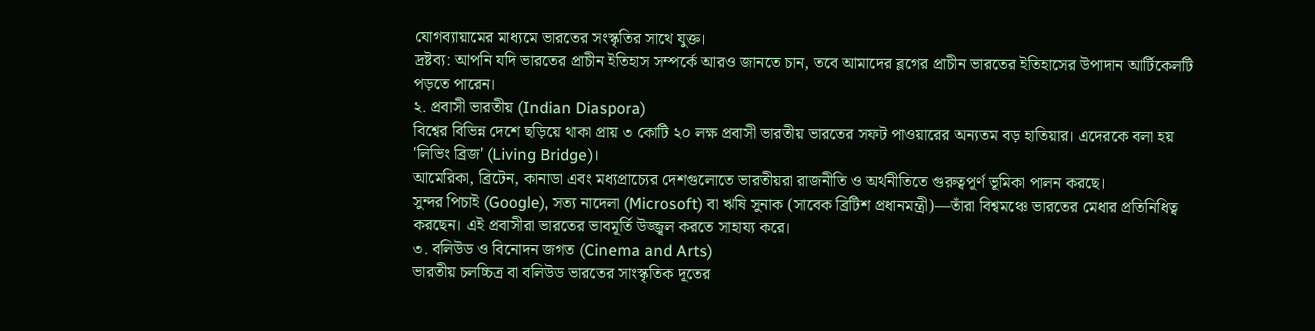যোগব্যায়ামের মাধ্যমে ভারতের সংস্কৃতির সাথে যুক্ত।
দ্রষ্টব্য: আপনি যদি ভারতের প্রাচীন ইতিহাস সম্পর্কে আরও জানতে চান, তবে আমাদের ব্লগের প্রাচীন ভারতের ইতিহাসের উপাদান আর্টিকেলটি পড়তে পারেন।
২. প্রবাসী ভারতীয় (Indian Diaspora)
বিশ্বের বিভিন্ন দেশে ছড়িয়ে থাকা প্রায় ৩ কোটি ২০ লক্ষ প্রবাসী ভারতীয় ভারতের সফট পাওয়ারের অন্যতম বড় হাতিয়ার। এদেরকে বলা হয় 'লিভিং ব্রিজ' (Living Bridge)।
আমেরিকা, ব্রিটেন, কানাডা এবং মধ্যপ্রাচ্যের দেশগুলোতে ভারতীয়রা রাজনীতি ও অর্থনীতিতে গুরুত্বপূর্ণ ভূমিকা পালন করছে।
সুন্দর পিচাই (Google), সত্য নাদেলা (Microsoft) বা ঋষি সুনাক (সাবেক ব্রিটিশ প্রধানমন্ত্রী)—তাঁরা বিশ্বমঞ্চে ভারতের মেধার প্রতিনিধিত্ব করছেন। এই প্রবাসীরা ভারতের ভাবমূর্তি উজ্জ্বল করতে সাহায্য করে।
৩. বলিউড ও বিনোদন জগত (Cinema and Arts)
ভারতীয় চলচ্চিত্র বা বলিউড ভারতের সাংস্কৃতিক দূতের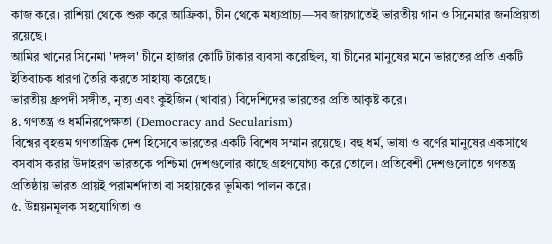কাজ করে। রাশিয়া থেকে শুরু করে আফ্রিকা, চীন থেকে মধ্যপ্রাচ্য—সব জায়গাতেই ভারতীয় গান ও সিনেমার জনপ্রিয়তা রয়েছে।
আমির খানের সিনেমা 'দঙ্গল' চীনে হাজার কোটি টাকার ব্যবসা করেছিল, যা চীনের মানুষের মনে ভারতের প্রতি একটি ইতিবাচক ধারণা তৈরি করতে সাহায্য করেছে।
ভারতীয় ধ্রুপদী সঙ্গীত, নৃত্য এবং কুইজিন (খাবার) বিদেশিদের ভারতের প্রতি আকৃষ্ট করে।
৪. গণতন্ত্র ও ধর্মনিরপেক্ষতা (Democracy and Secularism)
বিশ্বের বৃহত্তম গণতান্ত্রিক দেশ হিসেবে ভারতের একটি বিশেষ সম্মান রয়েছে। বহু ধর্ম, ভাষা ও বর্ণের মানুষের একসাথে বসবাস করার উদাহরণ ভারতকে পশ্চিমা দেশগুলোর কাছে গ্রহণযোগ্য করে তোলে। প্রতিবেশী দেশগুলোতে গণতন্ত্র প্রতিষ্ঠায় ভারত প্রায়ই পরামর্শদাতা বা সহায়কের ভূমিকা পালন করে।
৫. উন্নয়নমূলক সহযোগিতা ও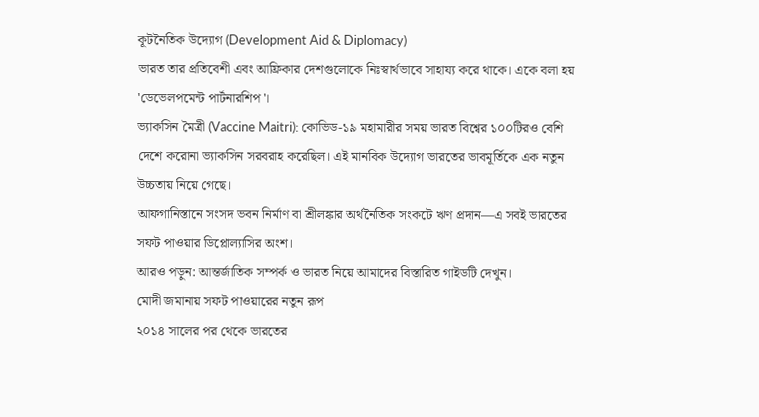কূটনৈতিক উদ্যোগ (Development Aid & Diplomacy)
ভারত তার প্রতিবেশী এবং আফ্রিকার দেশগুলোকে নিঃস্বার্থভাবে সাহায্য করে থাকে। একে বলা হয় 'ডেভেলপমেন্ট পার্টনারশিপ'।
ভ্যাকসিন মৈত্রী (Vaccine Maitri): কোভিড-১৯ মহামারীর সময় ভারত বিশ্বের ১০০টিরও বেশি দেশে করোনা ভ্যাকসিন সরবরাহ করেছিল। এই মানবিক উদ্যোগ ভারতের ভাবমূর্তিকে এক নতুন উচ্চতায় নিয়ে গেছে।
আফগানিস্তানে সংসদ ভবন নির্মাণ বা শ্রীলঙ্কার অর্থনৈতিক সংকটে ঋণ প্রদান—এ সবই ভারতের সফট পাওয়ার ডিপ্লোল্যাসির অংশ।
আরও পড়ুন: আন্তর্জাতিক সম্পর্ক ও ভারত নিয়ে আমাদের বিস্তারিত গাইডটি দেখুন।
মোদী জমানায় সফট পাওয়ারের নতুন রূপ
২০১৪ সালের পর থেকে ভারতের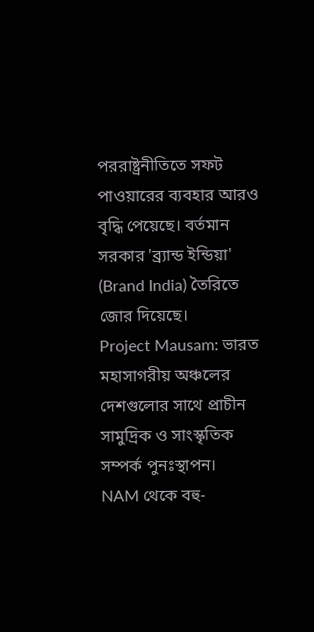পররাষ্ট্রনীতিতে সফট পাওয়ারের ব্যবহার আরও বৃদ্ধি পেয়েছে। বর্তমান সরকার 'ব্র্যান্ড ইন্ডিয়া' (Brand India) তৈরিতে জোর দিয়েছে।
Project Mausam: ভারত মহাসাগরীয় অঞ্চলের দেশগুলোর সাথে প্রাচীন সামুদ্রিক ও সাংস্কৃতিক সম্পর্ক পুনঃস্থাপন।
NAM থেকে বহু-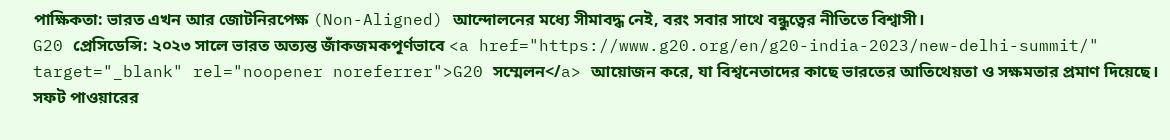পাক্ষিকতা: ভারত এখন আর জোটনিরপেক্ষ (Non-Aligned) আন্দোলনের মধ্যে সীমাবদ্ধ নেই, বরং সবার সাথে বন্ধুত্বের নীতিতে বিশ্বাসী।
G20 প্রেসিডেন্সি: ২০২৩ সালে ভারত অত্যন্ত জাঁকজমকপূর্ণভাবে <a href="https://www.g20.org/en/g20-india-2023/new-delhi-summit/" target="_blank" rel="noopener noreferrer">G20 সম্মেলন</a> আয়োজন করে, যা বিশ্বনেতাদের কাছে ভারতের আতিথেয়তা ও সক্ষমতার প্রমাণ দিয়েছে।
সফট পাওয়ারের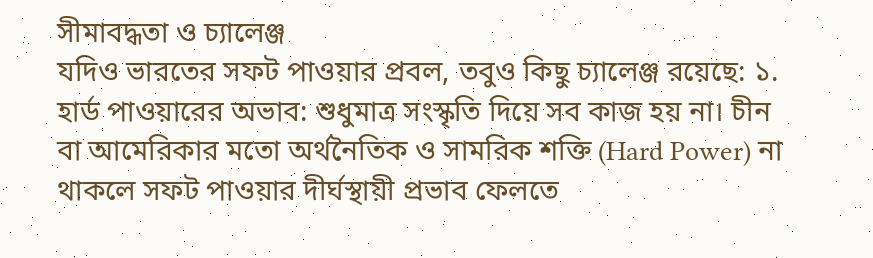সীমাবদ্ধতা ও চ্যালেঞ্জ
যদিও ভারতের সফট পাওয়ার প্রবল, তবুও কিছু চ্যালেঞ্জ রয়েছে: ১. হার্ড পাওয়ারের অভাব: শুধুমাত্র সংস্কৃতি দিয়ে সব কাজ হয় না। চীন বা আমেরিকার মতো অর্থনৈতিক ও সামরিক শক্তি (Hard Power) না থাকলে সফট পাওয়ার দীর্ঘস্থায়ী প্রভাব ফেলতে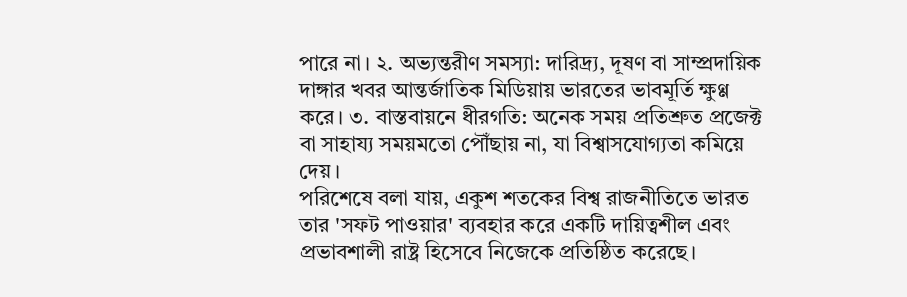পারে না। ২. অভ্যন্তরীণ সমস্যা: দারিদ্র্য, দূষণ বা সাম্প্রদায়িক দাঙ্গার খবর আন্তর্জাতিক মিডিয়ায় ভারতের ভাবমূর্তি ক্ষুণ্ণ করে। ৩. বাস্তবায়নে ধীরগতি: অনেক সময় প্রতিশ্রুত প্রজেক্ট বা সাহায্য সময়মতো পৌঁছায় না, যা বিশ্বাসযোগ্যতা কমিয়ে দেয়।
পরিশেষে বলা যায়, একুশ শতকের বিশ্ব রাজনীতিতে ভারত তার 'সফট পাওয়ার' ব্যবহার করে একটি দায়িত্বশীল এবং প্রভাবশালী রাষ্ট্র হিসেবে নিজেকে প্রতিষ্ঠিত করেছে।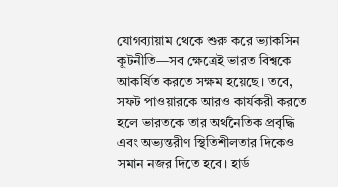যোগব্যায়াম থেকে শুরু করে ভ্যাকসিন কূটনীতি—সব ক্ষেত্রেই ভারত বিশ্বকে আকর্ষিত করতে সক্ষম হয়েছে। তবে, সফট পাওয়ারকে আরও কার্যকরী করতে হলে ভারতকে তার অর্থনৈতিক প্রবৃদ্ধি এবং অভ্যন্তরীণ স্থিতিশীলতার দিকেও সমান নজর দিতে হবে। হার্ড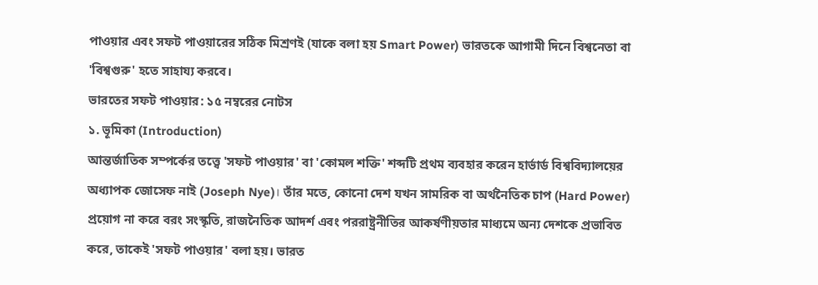পাওয়ার এবং সফট পাওয়ারের সঠিক মিশ্রণই (যাকে বলা হয় Smart Power) ভারতকে আগামী দিনে বিশ্বনেতা বা 'বিশ্বগুরু' হতে সাহায্য করবে।
ভারতের সফট পাওয়ার: ১৫ নম্বরের নোটস
১. ভূমিকা (Introduction)
আন্তর্জাতিক সম্পর্কের তত্ত্বে 'সফট পাওয়ার' বা 'কোমল শক্তি' শব্দটি প্রথম ব্যবহার করেন হার্ভার্ড বিশ্ববিদ্যালয়ের অধ্যাপক জোসেফ নাই (Joseph Nye)। তাঁর মতে, কোনো দেশ যখন সামরিক বা অর্থনৈতিক চাপ (Hard Power) প্রয়োগ না করে বরং সংস্কৃতি, রাজনৈতিক আদর্শ এবং পররাষ্ট্রনীতির আকর্ষণীয়তার মাধ্যমে অন্য দেশকে প্রভাবিত করে, তাকেই 'সফট পাওয়ার' বলা হয়। ভারত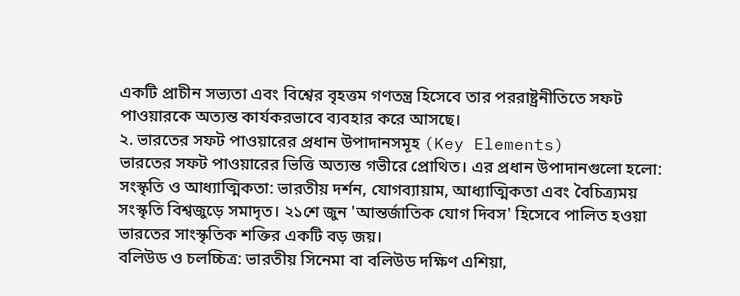একটি প্রাচীন সভ্যতা এবং বিশ্বের বৃহত্তম গণতন্ত্র হিসেবে তার পররাষ্ট্রনীতিতে সফট পাওয়ারকে অত্যন্ত কার্যকরভাবে ব্যবহার করে আসছে।
২. ভারতের সফট পাওয়ারের প্রধান উপাদানসমূহ (Key Elements)
ভারতের সফট পাওয়ারের ভিত্তি অত্যন্ত গভীরে প্রোথিত। এর প্রধান উপাদানগুলো হলো:
সংস্কৃতি ও আধ্যাত্মিকতা: ভারতীয় দর্শন, যোগব্যায়াম, আধ্যাত্মিকতা এবং বৈচিত্র্যময় সংস্কৃতি বিশ্বজুড়ে সমাদৃত। ২১শে জুন 'আন্তর্জাতিক যোগ দিবস' হিসেবে পালিত হওয়া ভারতের সাংস্কৃতিক শক্তির একটি বড় জয়।
বলিউড ও চলচ্চিত্র: ভারতীয় সিনেমা বা বলিউড দক্ষিণ এশিয়া,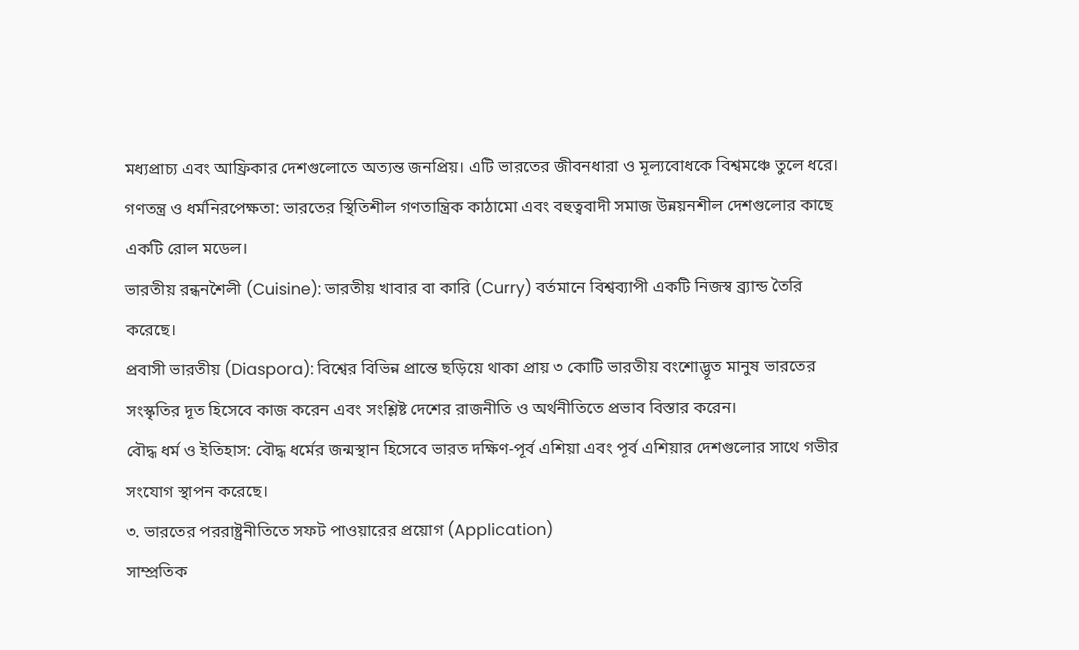মধ্যপ্রাচ্য এবং আফ্রিকার দেশগুলোতে অত্যন্ত জনপ্রিয়। এটি ভারতের জীবনধারা ও মূল্যবোধকে বিশ্বমঞ্চে তুলে ধরে।
গণতন্ত্র ও ধর্মনিরপেক্ষতা: ভারতের স্থিতিশীল গণতান্ত্রিক কাঠামো এবং বহুত্ববাদী সমাজ উন্নয়নশীল দেশগুলোর কাছে একটি রোল মডেল।
ভারতীয় রন্ধনশৈলী (Cuisine): ভারতীয় খাবার বা কারি (Curry) বর্তমানে বিশ্বব্যাপী একটি নিজস্ব ব্র্যান্ড তৈরি করেছে।
প্রবাসী ভারতীয় (Diaspora): বিশ্বের বিভিন্ন প্রান্তে ছড়িয়ে থাকা প্রায় ৩ কোটি ভারতীয় বংশোদ্ভূত মানুষ ভারতের সংস্কৃতির দূত হিসেবে কাজ করেন এবং সংশ্লিষ্ট দেশের রাজনীতি ও অর্থনীতিতে প্রভাব বিস্তার করেন।
বৌদ্ধ ধর্ম ও ইতিহাস: বৌদ্ধ ধর্মের জন্মস্থান হিসেবে ভারত দক্ষিণ-পূর্ব এশিয়া এবং পূর্ব এশিয়ার দেশগুলোর সাথে গভীর সংযোগ স্থাপন করেছে।
৩. ভারতের পররাষ্ট্রনীতিতে সফট পাওয়ারের প্রয়োগ (Application)
সাম্প্রতিক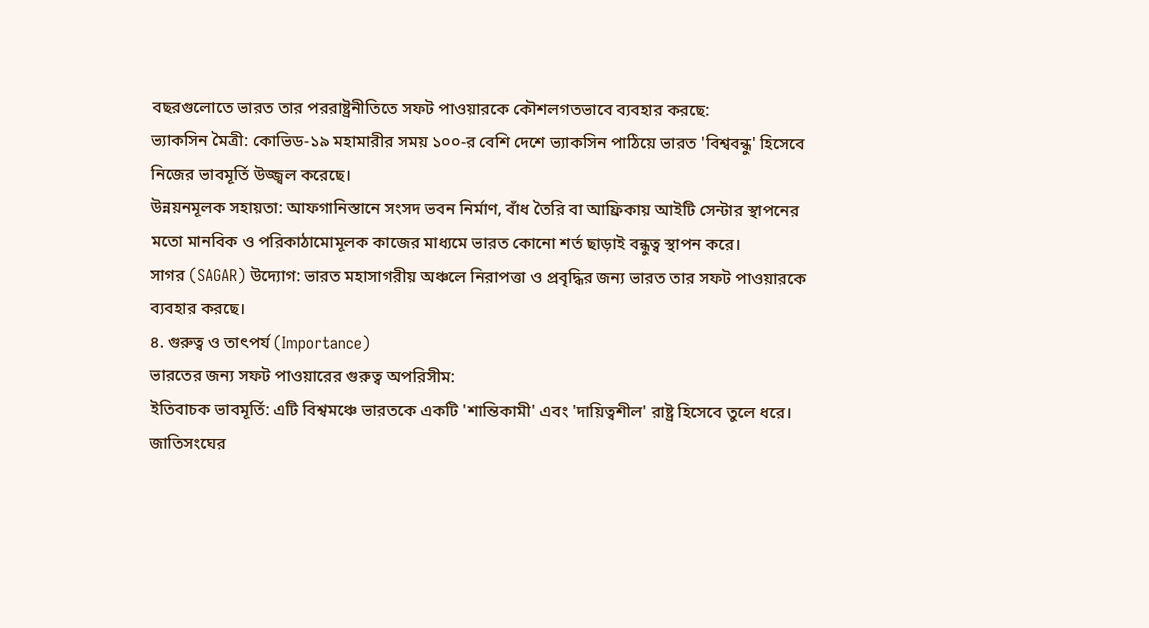বছরগুলোতে ভারত তার পররাষ্ট্রনীতিতে সফট পাওয়ারকে কৌশলগতভাবে ব্যবহার করছে:
ভ্যাকসিন মৈত্রী: কোভিড-১৯ মহামারীর সময় ১০০-র বেশি দেশে ভ্যাকসিন পাঠিয়ে ভারত 'বিশ্ববন্ধু' হিসেবে নিজের ভাবমূর্তি উজ্জ্বল করেছে।
উন্নয়নমূলক সহায়তা: আফগানিস্তানে সংসদ ভবন নির্মাণ, বাঁধ তৈরি বা আফ্রিকায় আইটি সেন্টার স্থাপনের মতো মানবিক ও পরিকাঠামোমূলক কাজের মাধ্যমে ভারত কোনো শর্ত ছাড়াই বন্ধুত্ব স্থাপন করে।
সাগর (SAGAR) উদ্যোগ: ভারত মহাসাগরীয় অঞ্চলে নিরাপত্তা ও প্রবৃদ্ধির জন্য ভারত তার সফট পাওয়ারকে ব্যবহার করছে।
৪. গুরুত্ব ও তাৎপর্য (Importance)
ভারতের জন্য সফট পাওয়ারের গুরুত্ব অপরিসীম:
ইতিবাচক ভাবমূর্তি: এটি বিশ্বমঞ্চে ভারতকে একটি 'শান্তিকামী' এবং 'দায়িত্বশীল' রাষ্ট্র হিসেবে তুলে ধরে।
জাতিসংঘের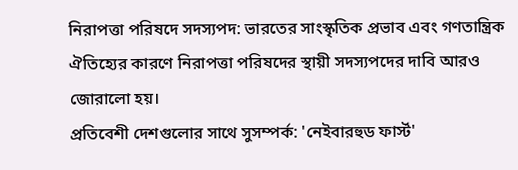নিরাপত্তা পরিষদে সদস্যপদ: ভারতের সাংস্কৃতিক প্রভাব এবং গণতান্ত্রিক ঐতিহ্যের কারণে নিরাপত্তা পরিষদের স্থায়ী সদস্যপদের দাবি আরও জোরালো হয়।
প্রতিবেশী দেশগুলোর সাথে সুসম্পর্ক: 'নেইবারহুড ফার্স্ট'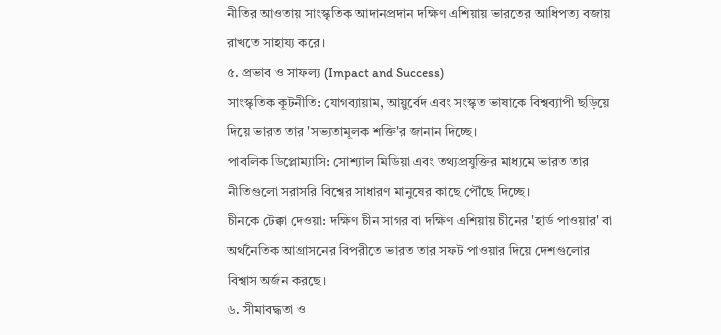নীতির আওতায় সাংস্কৃতিক আদানপ্রদান দক্ষিণ এশিয়ায় ভারতের আধিপত্য বজায় রাখতে সাহায্য করে।
৫. প্রভাব ও সাফল্য (Impact and Success)
সাংস্কৃতিক কূটনীতি: যোগব্যায়াম, আয়ুর্বেদ এবং সংস্কৃত ভাষাকে বিশ্বব্যাপী ছড়িয়ে দিয়ে ভারত তার 'সভ্যতামূলক শক্তি'র জানান দিচ্ছে।
পাবলিক ডিপ্লোম্যাসি: সোশ্যাল মিডিয়া এবং তথ্যপ্রযুক্তির মাধ্যমে ভারত তার নীতিগুলো সরাসরি বিশ্বের সাধারণ মানুষের কাছে পৌঁছে দিচ্ছে।
চীনকে টেক্কা দেওয়া: দক্ষিণ চীন সাগর বা দক্ষিণ এশিয়ায় চীনের 'হার্ড পাওয়ার' বা অর্থনৈতিক আগ্রাসনের বিপরীতে ভারত তার সফট পাওয়ার দিয়ে দেশগুলোর বিশ্বাস অর্জন করছে।
৬. সীমাবদ্ধতা ও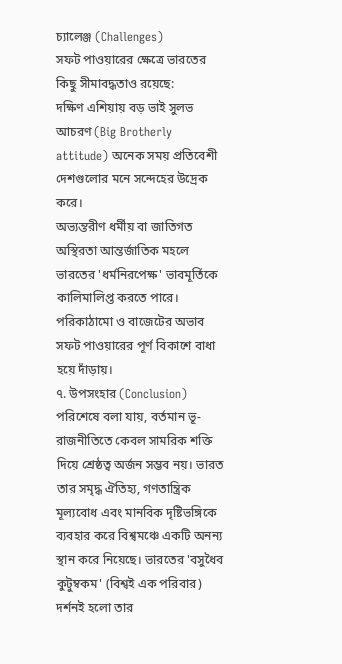চ্যালেঞ্জ (Challenges)
সফট পাওয়ারের ক্ষেত্রে ভারতের কিছু সীমাবদ্ধতাও রয়েছে:
দক্ষিণ এশিয়ায় বড় ভাই সুলভ আচরণ (Big Brotherly attitude) অনেক সময় প্রতিবেশী দেশগুলোর মনে সন্দেহের উদ্রেক করে।
অভ্যন্তরীণ ধর্মীয় বা জাতিগত অস্থিরতা আন্তর্জাতিক মহলে ভারতের 'ধর্মনিরপেক্ষ' ভাবমূর্তিকে কালিমালিপ্ত করতে পারে।
পরিকাঠামো ও বাজেটের অভাব সফট পাওয়ারের পূর্ণ বিকাশে বাধা হয়ে দাঁড়ায়।
৭. উপসংহার (Conclusion)
পরিশেষে বলা যায়, বর্তমান ভূ-রাজনীতিতে কেবল সামরিক শক্তি দিয়ে শ্রেষ্ঠত্ব অর্জন সম্ভব নয়। ভারত তার সমৃদ্ধ ঐতিহ্য, গণতান্ত্রিক মূল্যবোধ এবং মানবিক দৃষ্টিভঙ্গিকে ব্যবহার করে বিশ্বমঞ্চে একটি অনন্য স্থান করে নিয়েছে। ভারতের 'বসুধৈব কুটুম্বকম' (বিশ্বই এক পরিবার) দর্শনই হলো তার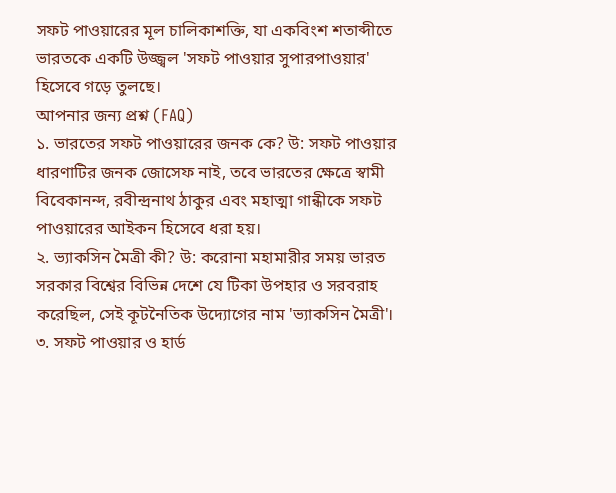সফট পাওয়ারের মূল চালিকাশক্তি, যা একবিংশ শতাব্দীতে ভারতকে একটি উজ্জ্বল 'সফট পাওয়ার সুপারপাওয়ার' হিসেবে গড়ে তুলছে।
আপনার জন্য প্রশ্ন (FAQ)
১. ভারতের সফট পাওয়ারের জনক কে? উ: সফট পাওয়ার ধারণাটির জনক জোসেফ নাই, তবে ভারতের ক্ষেত্রে স্বামী বিবেকানন্দ, রবীন্দ্রনাথ ঠাকুর এবং মহাত্মা গান্ধীকে সফট পাওয়ারের আইকন হিসেবে ধরা হয়।
২. ভ্যাকসিন মৈত্রী কী? উ: করোনা মহামারীর সময় ভারত সরকার বিশ্বের বিভিন্ন দেশে যে টিকা উপহার ও সরবরাহ করেছিল, সেই কূটনৈতিক উদ্যোগের নাম 'ভ্যাকসিন মৈত্রী'।
৩. সফট পাওয়ার ও হার্ড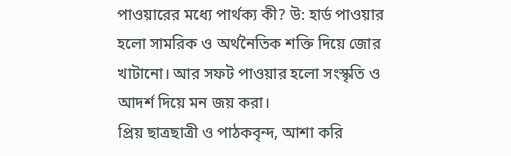পাওয়ারের মধ্যে পার্থক্য কী? উ: হার্ড পাওয়ার হলো সামরিক ও অর্থনৈতিক শক্তি দিয়ে জোর খাটানো। আর সফট পাওয়ার হলো সংস্কৃতি ও আদর্শ দিয়ে মন জয় করা।
প্রিয় ছাত্রছাত্রী ও পাঠকবৃন্দ, আশা করি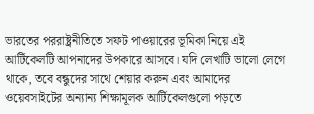ভারতের পররাষ্ট্রনীতিতে সফট পাওয়ারের ভূমিকা নিয়ে এই আর্টিকেলটি আপনাদের উপকারে আসবে। যদি লেখাটি ভালো লেগে থাকে, তবে বন্ধুদের সাথে শেয়ার করুন এবং আমাদের ওয়েবসাইটের অন্যান্য শিক্ষামূলক আর্টিকেলগুলো পড়তে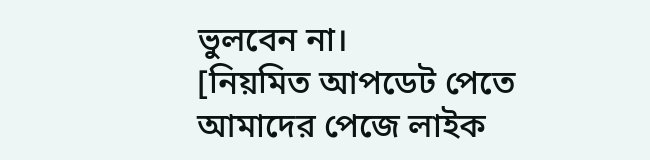ভুলবেন না।
[নিয়মিত আপডেট পেতে আমাদের পেজে লাইক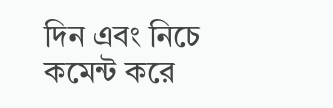দিন এবং নিচে কমেন্ট করে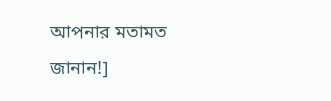আপনার মতামত জানান!]